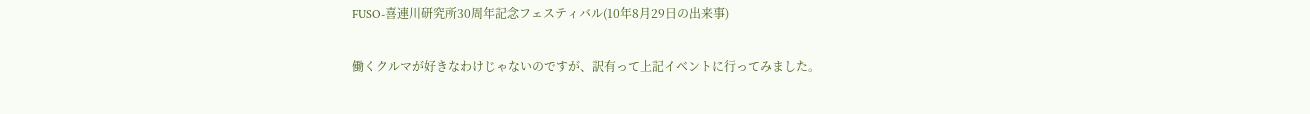FUSO-喜連川研究所30周年記念フェスティバル(10年8月29日の出来事)

働くクルマが好きなわけじゃないのですが、訳有って上記イベントに行ってみました。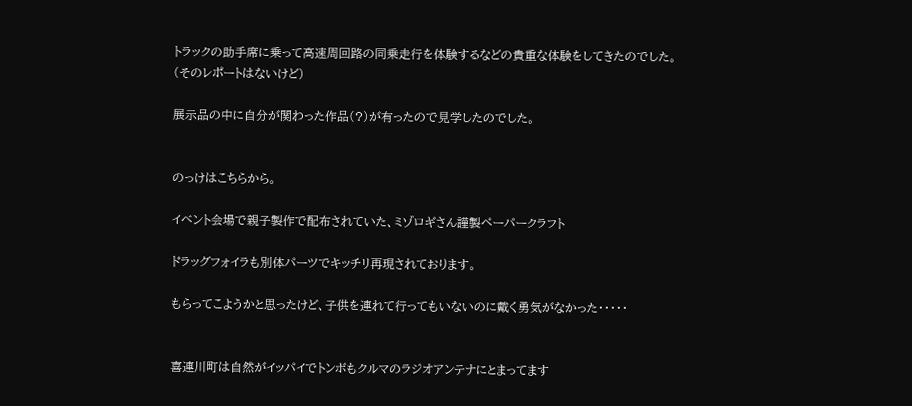トラックの助手席に乗って高速周回路の同乗走行を体験するなどの貴重な体験をしてきたのでした。
(そのレポートはないけど)

展示品の中に自分が関わった作品(?)が有ったので見学したのでした。


のっけはこちらから。

イベント会場で親子製作で配布されていた、ミゾロギさん謹製ペーパークラフト

ドラッグフォイラも別体パーツでキッチリ再現されております。

もらってこようかと思ったけど、子供を連れて行ってもいないのに戴く勇気がなかった・・・・・


喜連川町は自然がイッパイでトンボもクルマのラジオアンテナにとまってます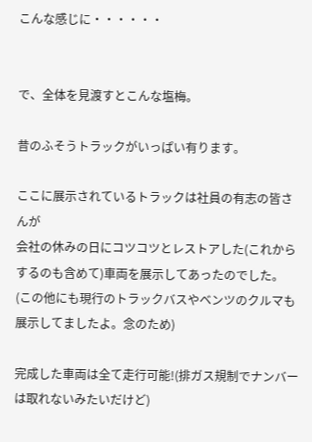こんな感じに・・・・・・


で、全体を見渡すとこんな塩梅。

昔のふそうトラックがいっぱい有ります。

ここに展示されているトラックは社員の有志の皆さんが
会社の休みの日にコツコツとレストアした(これからするのも含めて)車両を展示してあったのでした。
(この他にも現行のトラックバスやベンツのクルマも展示してましたよ。念のため)

完成した車両は全て走行可能!(排ガス規制でナンバーは取れないみたいだけど)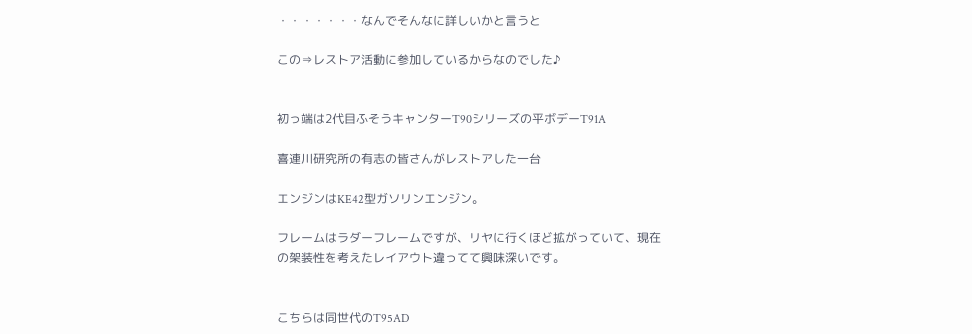・・・・・・・なんでそんなに詳しいかと言うと

この⇒レストア活動に参加しているからなのでした♪


初っ端は2代目ふそうキャンターT90シリーズの平ボデーT91A

喜連川研究所の有志の皆さんがレストアした一台

エンジンはKE42型ガソリンエンジン。

フレームはラダーフレームですが、リヤに行くほど拡がっていて、現在の架装性を考えたレイアウト違ってて興味深いです。


こちらは同世代のT95AD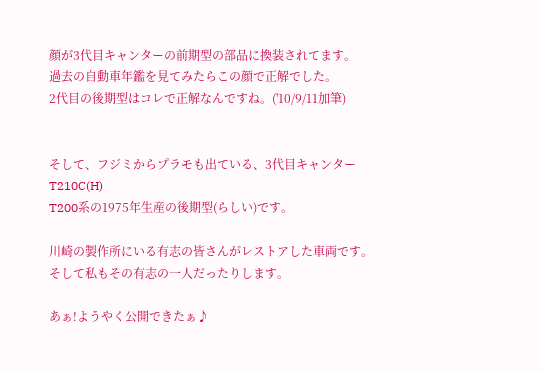顔が3代目キャンターの前期型の部品に換装されてます。
過去の自動車年鑑を見てみたらこの顔で正解でした。
2代目の後期型はコレで正解なんですね。('10/9/11加筆)


そして、フジミからプラモも出ている、3代目キャンターT210C(H)
T200系の1975年生産の後期型(らしい)です。

川崎の製作所にいる有志の皆さんがレストアした車両です。
そして私もその有志の一人だったりします。

あぁ!ようやく公開できたぁ♪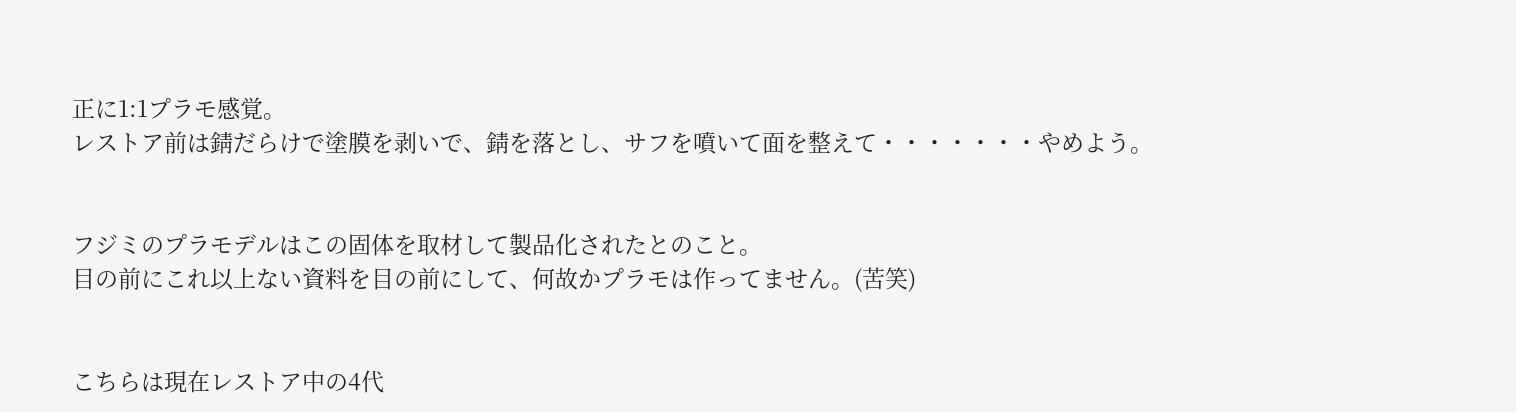正に1:1プラモ感覚。
レストア前は錆だらけで塗膜を剥いで、錆を落とし、サフを噴いて面を整えて・・・・・・・やめよう。


フジミのプラモデルはこの固体を取材して製品化されたとのこと。
目の前にこれ以上ない資料を目の前にして、何故かプラモは作ってません。(苦笑)


こちらは現在レストア中の4代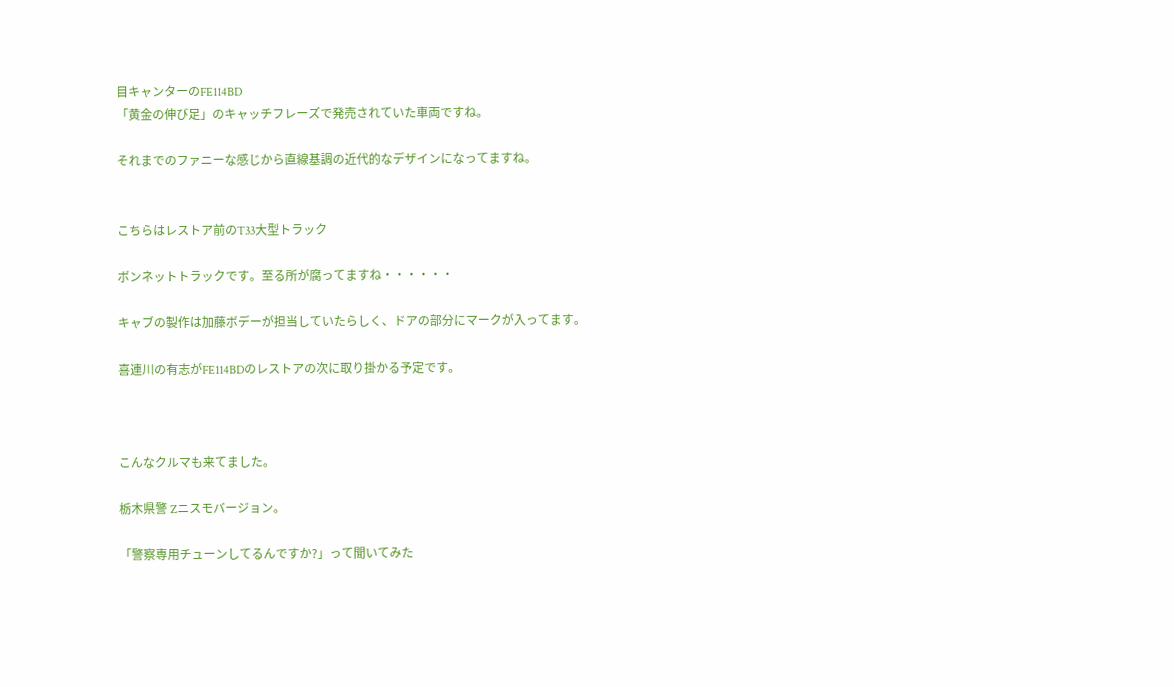目キャンターのFE114BD
「黄金の伸び足」のキャッチフレーズで発売されていた車両ですね。

それまでのファニーな感じから直線基調の近代的なデザインになってますね。


こちらはレストア前のT33大型トラック

ボンネットトラックです。至る所が腐ってますね・・・・・・

キャブの製作は加藤ボデーが担当していたらしく、ドアの部分にマークが入ってます。

喜連川の有志がFE114BDのレストアの次に取り掛かる予定です。



こんなクルマも来てました。

栃木県警 Zニスモバージョン。

「警察専用チューンしてるんですか?」って聞いてみた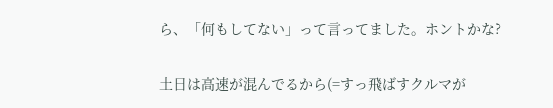ら、「何もしてない」って言ってました。ホントかな?

土日は高速が混んでるから(=すっ飛ばすクルマが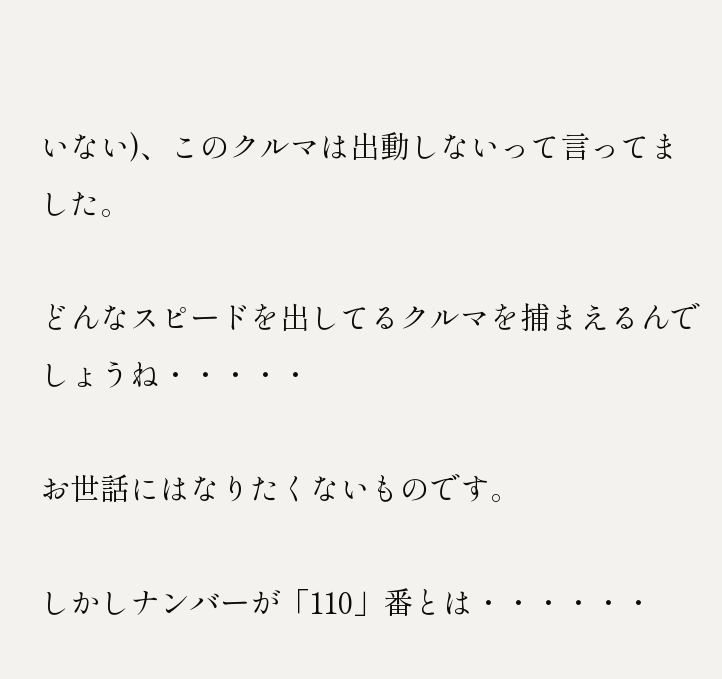いない)、このクルマは出動しないって言ってました。

どんなスピードを出してるクルマを捕まえるんでしょうね・・・・・

お世話にはなりたくないものです。

しかしナンバーが「110」番とは・・・・・・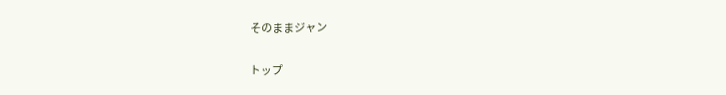そのままジャン


トップ